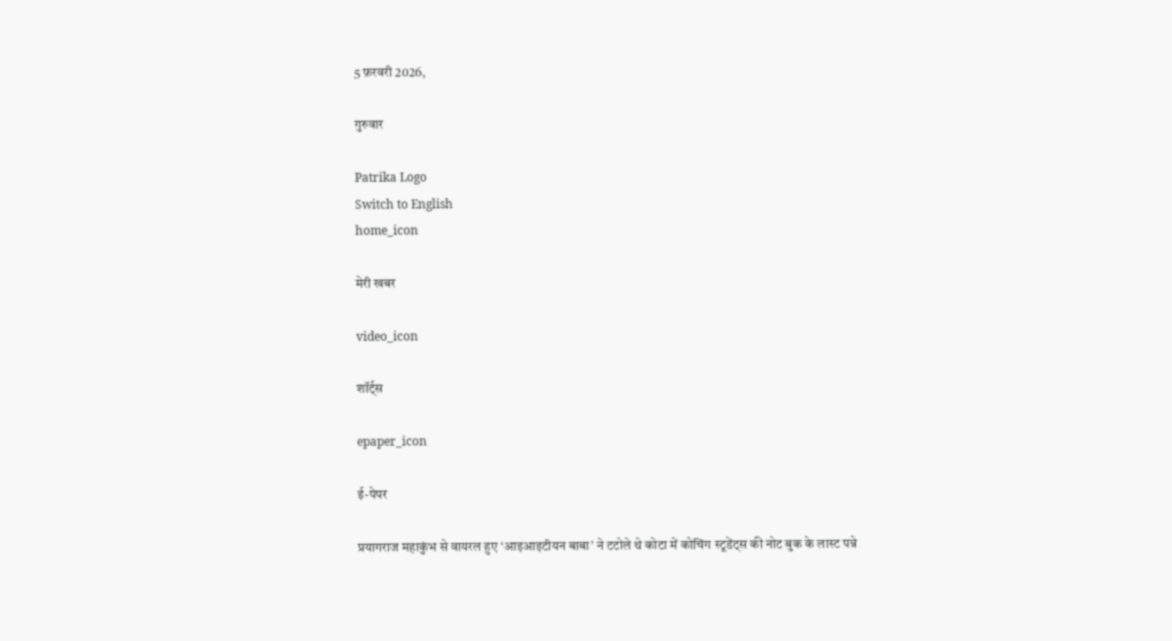5 फ़रवरी 2026,

गुरुवार

Patrika Logo
Switch to English
home_icon

मेरी खबर

video_icon

शॉर्ट्स

epaper_icon

ई-पेपर

प्रयागराज महाकुंभ से वायरल हुए ‘आइआइटीयन बाबा’ ने टटोले थे कोटा में कोचिंग स्टूडेंट्स की नोट बुक के लास्ट पन्ने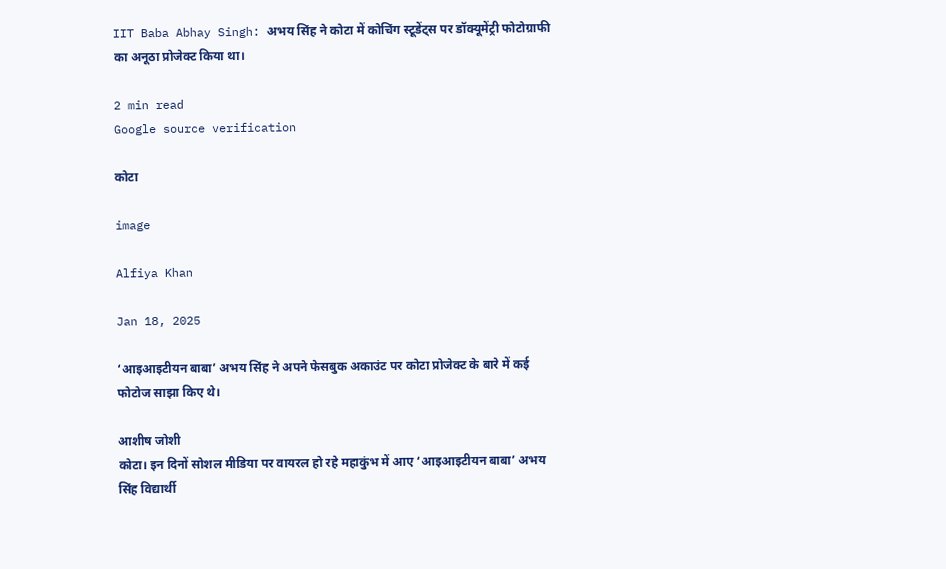IIT Baba Abhay Singh: अभय सिंह ने कोटा में कोचिंग स्टूडेंट्स पर डॉक्यूमेंट्री फोटोग्राफी का अनूठा प्रोजेक्ट किया था।

2 min read
Google source verification

कोटा

image

Alfiya Khan

Jan 18, 2025

‘आइआइटीयन बाबा’ अभय सिंह ने अपने फेसबुक अकाउंट पर कोटा प्रोजेक्ट के बारे में कई फोटोज साझा किए थे।

आशीष जोशी
कोटा। इन दिनों सोशल मीडिया पर वायरल हो रहे महाकुंभ में आए ‘आइआइटीयन बाबा’ अभय सिंह विद्यार्थी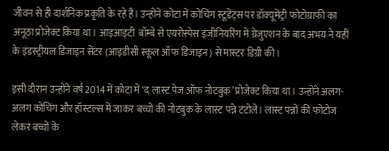जीवन से ही दार्शनिक प्रकृति के रहे हैं। उन्होंने कोटा में कोचिंग स्टूडेंट्स पर डॉक्यूमेंट्री फोटोग्राफी का अनूठा प्रोजेक्ट किया था। आइआइटी  बॉम्बे से एयरोस्पेस इंजीनियरिंग में ग्रेजुएशन के बाद अभय ने यहीं के इंडस्ट्रीयल डिजाइन सेंटर (आइडीसी स्कूल ऑफ डिजाइन) से मास्टर डिग्री की।

इसी दौरान उन्होंने वर्ष 2014 में कोटा में ‘द लास्ट पेज ऑफ नोटबुक’ प्रोजेक्ट किया था। उन्होंने अलग-अलग कोचिंग और हॉस्टल्स में जाकर बच्चों की नोटबुक के लास्ट पन्ने टटोले। लास्ट पन्नों की फोटोज लेकर बच्चों के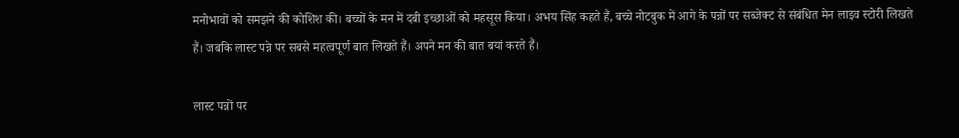मनोभावों को समझने की कोशिश की। बच्चों के मन में दबी इच्छाओं को महसूस किया। अभय सिंह कहते हैं, बच्चे नोटबुक में आगे के पन्नों पर सब्जेक्ट से संबंधित मेन लाइव स्टोरी लिखते हैं। जबकि लास्ट पन्ने पर सबसे महत्वपूर्ण बात लिखते हैं। अपने मन की बात बयां करते हैं।

लास्ट पन्नों पर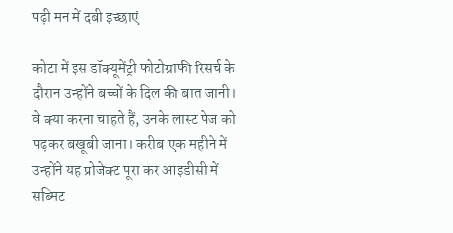पढ़ी मन में दबी इच्छाएं

कोटा में इस डॉक्यूमेंट्री फोटोग्राफी रिसर्च के दौरान उन्होंने बच्चों के दिल की बात जानी। वे क्या करना चाहते हैं, उनके लास्ट पेज को पढ़कर बखूबी जाना। करीब एक महीने में उन्होंने यह प्रोजेक्ट पूरा कर आइडीसी में सब्मिट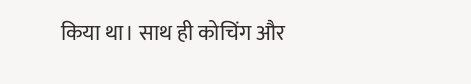किया था। साथ ही कोचिंग और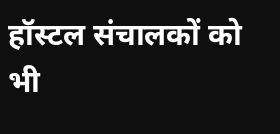हॉस्टल संचालकों को भी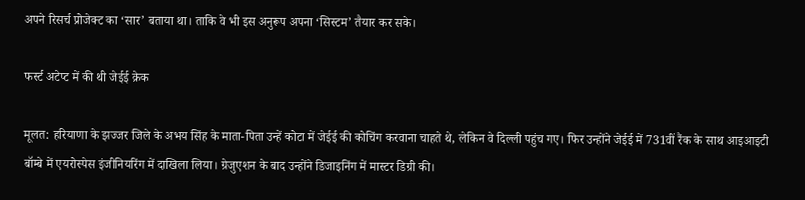अपने रिसर्च प्रोजेक्ट का ‘सार’ बताया था। ताकि वे भी इस अनुरूप अपना ‘सिस्टम’ तैयार कर सके।

फर्स्ट अटेप्ट में की थी जेईई क्रेक

मूलत: हरियाणा के झज्जर जिले के अभय सिंह के माता-पिता उन्हें कोटा में जेईई की कोचिंग करवाना चाहते थे, लेकिन वे दिल्ली पहुंच गए। फिर उन्होंने जेईई में 731वीं रैंक के साथ आइआइटी बॉम्बे में एयरोस्पेस इंजीनियरिंग में दाखिला लिया। ग्रेजुएशन के बाद उन्होंने डिजाइनिंग में मास्टर डिग्री की।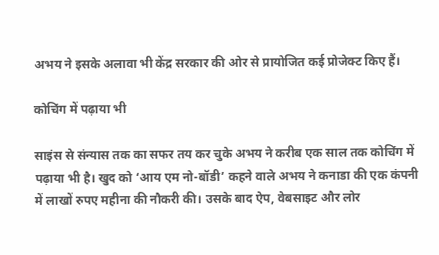अभय ने इसके अलावा भी केंद्र सरकार की ओर से प्रायोजित कई प्रोजेक्ट किए हैं।

कोचिंग में पढ़ाया भी

साइंस से संन्यास तक का सफर तय कर चुके अभय ने करीब एक साल तक कोचिंग में पढ़ाया भी है। खुद को ‘आय एम नो-बॉडी’ कहने वाले अभय ने कनाडा की एक कंपनी में लाखों रुपए महीना की नौकरी की। उसके बाद ऐप, वेबसाइट और लोर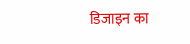डिजाइन का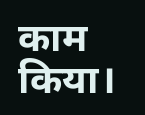काम किया।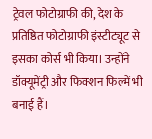ट्रेवल फोटोग्राफी की, देश के प्रतिष्ठित फोटोग्राफी इंस्टीट्यूट से इसका कोर्स भी किया। उन्होंने डॉक्यूमेंट्री और फिक्शन फिल्में भी बनाई हैं।